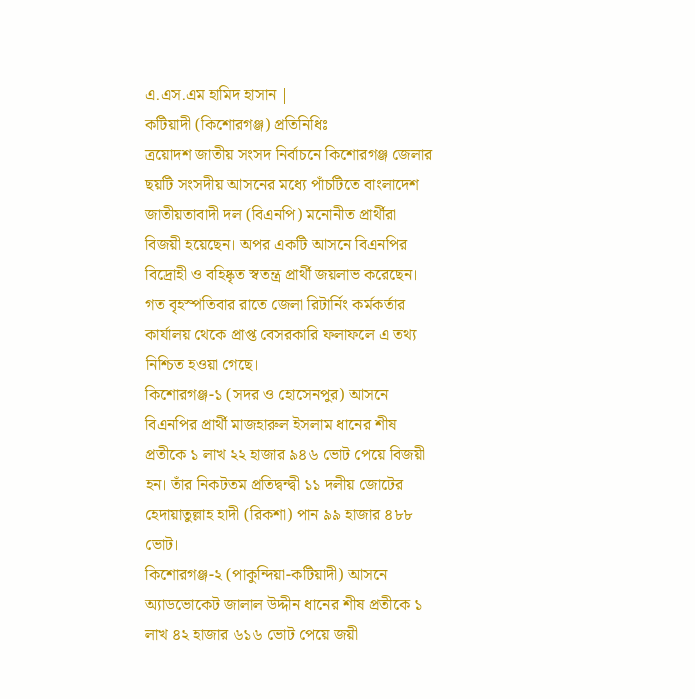এ.এস.এম হামিদ হাসান |
কটিয়াদী (কিশোরগঞ্জ) প্রতিনিধিঃ
ত্রয়োদশ জাতীয় সংসদ নির্বাচনে কিশোরগঞ্জ জেলার ছয়টি সংসদীয় আসনের মধ্যে পাঁচটিতে বাংলাদেশ জাতীয়তাবাদী দল (বিএনপি) মনোনীত প্রার্থীরা বিজয়ী হয়েছেন। অপর একটি আসনে বিএনপির বিদ্রোহী ও বহিষ্কৃত স্বতন্ত্র প্রার্থী জয়লাভ করেছেন।
গত বৃহস্পতিবার রাতে জেলা রিটার্নিং কর্মকর্তার কার্যালয় থেকে প্রাপ্ত বেসরকারি ফলাফলে এ তথ্য নিশ্চিত হওয়া গেছে।
কিশোরগঞ্জ-১ (সদর ও হোসেনপুর) আসনে বিএনপির প্রার্থী মাজহারুল ইসলাম ধানের শীষ প্রতীকে ১ লাখ ২২ হাজার ৯৪৬ ভোট পেয়ে বিজয়ী হন। তাঁর নিকটতম প্রতিদ্বন্দ্বী ১১ দলীয় জোটের হেদায়াতুল্লাহ হাদী (রিকশা) পান ৯৯ হাজার ৪৮৮ ভোট।
কিশোরগঞ্জ-২ (পাকুন্দিয়া-কটিয়াদী) আসনে অ্যাডভোকেট জালাল উদ্দীন ধানের শীষ প্রতীকে ১ লাখ ৪২ হাজার ৬১৬ ভোট পেয়ে জয়ী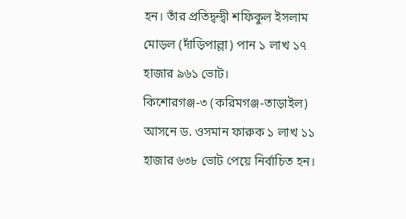হন। তাঁর প্রতিদ্বন্দ্বী শফিকুল ইসলাম মোড়ল (দাঁড়িপাল্লা) পান ১ লাখ ১৭ হাজার ৯৬১ ভোট।
কিশোরগঞ্জ-৩ (করিমগঞ্জ-তাড়াইল) আসনে ড. ওসমান ফারুক ১ লাখ ১১ হাজার ৬৩৮ ভোট পেয়ে নির্বাচিত হন।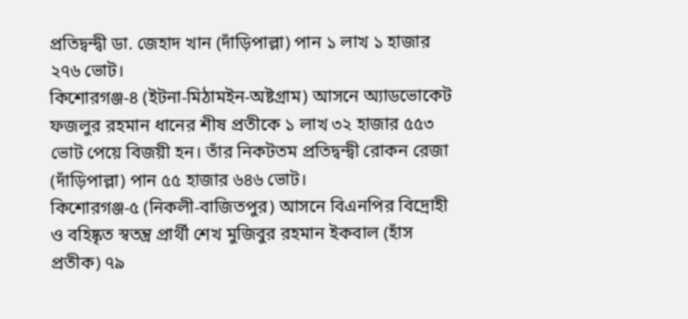প্রতিদ্বন্দ্বী ডা. জেহাদ খান (দাঁড়িপাল্লা) পান ১ লাখ ১ হাজার ২৭৬ ভোট।
কিশোরগঞ্জ-৪ (ইটনা-মিঠামইন-অষ্টগ্রাম) আসনে অ্যাডভোকেট ফজলুর রহমান ধানের শীষ প্রতীকে ১ লাখ ৩২ হাজার ৫৫৩ ভোট পেয়ে বিজয়ী হন। তাঁর নিকটতম প্রতিদ্বন্দ্বী রোকন রেজা (দাঁড়িপাল্লা) পান ৫৫ হাজার ৬৪৬ ভোট।
কিশোরগঞ্জ-৫ (নিকলী-বাজিতপুর) আসনে বিএনপির বিদ্রোহী ও বহিষ্কৃত স্বতন্ত্র প্রার্থী শেখ মুজিবুর রহমান ইকবাল (হাঁস প্রতীক) ৭৯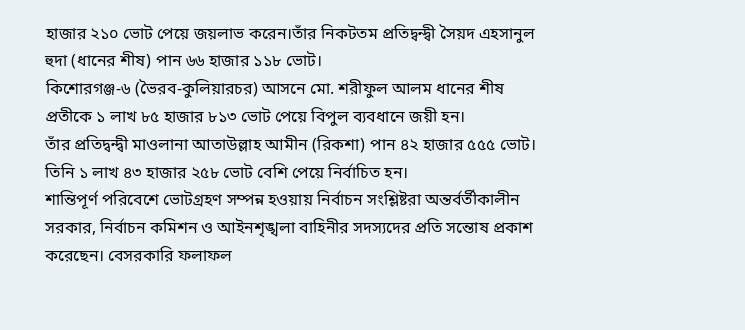হাজার ২১০ ভোট পেয়ে জয়লাভ করেন।তাঁর নিকটতম প্রতিদ্বন্দ্বী সৈয়দ এহসানুল হুদা (ধানের শীষ) পান ৬৬ হাজার ১১৮ ভোট।
কিশোরগঞ্জ-৬ (ভৈরব-কুলিয়ারচর) আসনে মো. শরীফুল আলম ধানের শীষ প্রতীকে ১ লাখ ৮৫ হাজার ৮১৩ ভোট পেয়ে বিপুল ব্যবধানে জয়ী হন।
তাঁর প্রতিদ্বন্দ্বী মাওলানা আতাউল্লাহ আমীন (রিকশা) পান ৪২ হাজার ৫৫৫ ভোট। তিনি ১ লাখ ৪৩ হাজার ২৫৮ ভোট বেশি পেয়ে নির্বাচিত হন।
শান্তিপূর্ণ পরিবেশে ভোটগ্রহণ সম্পন্ন হওয়ায় নির্বাচন সংশ্লিষ্টরা অন্তর্বর্তীকালীন সরকার, নির্বাচন কমিশন ও আইনশৃঙ্খলা বাহিনীর সদস্যদের প্রতি সন্তোষ প্রকাশ করেছেন। বেসরকারি ফলাফল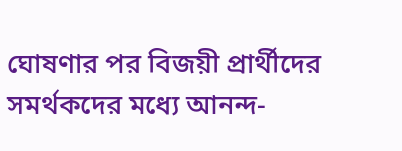ঘোষণার পর বিজয়ী প্রার্থীদের সমর্থকদের মধ্যে আনন্দ-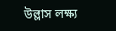উল্লাস লক্ষ্য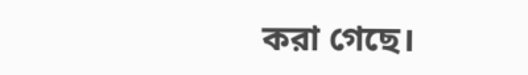করা গেছে।